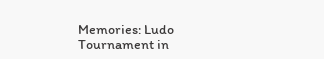Memories: Ludo Tournament in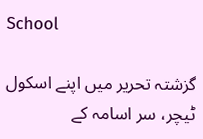School

گزشتہ تحریر میں اپنے اسکول ٹیچر، سر اسامہ کے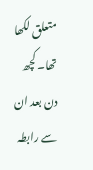متعلق لکھا تھا۔ کچھ دن بعد ان سے رابطہ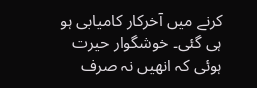کرنے میں آخرکار کامیابی ہو ہی گئی۔ خوشگوار حیرت ہوئی کہ انھیں نہ صرف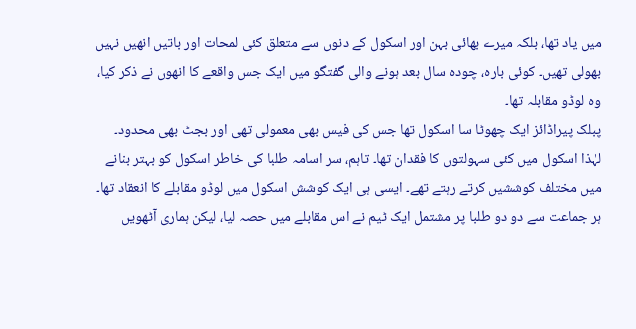میں یاد تھا، بلکہ میرے بھائی بہن اور اسکول کے دنوں سے متعلق کئی لمحات اور باتیں انھیں نہیں بھولی تھیں۔ کوئی بارہ، چودہ سال بعد ہونے والی گفتگو میں ایک جس واقعے کا انھوں نے ذکر کیا، وہ لوڈو مقابلہ تھا۔
پبلک پیراڈائز ایک چھوٹا سا اسکول تھا جس کی فیس بھی معمولی تھی اور بجٹ بھی محدود۔ لہٰذا اسکول میں کئی سہولتوں کا فقدان تھا۔ تاہم، سر اسامہ طلبا کی خاطر اسکول کو بہتر بنانے میں مختلف کوششیں کرتے رہتے تھے۔ ایسی ہی ایک کوشش اسکول میں لوڈو مقابلے کا انعقاد تھا۔ ہر جماعت سے دو دو طلبا پر مشتمل ایک ٹیم نے اس مقابلے میں حصہ لیا، لیکن ہماری آٹھویں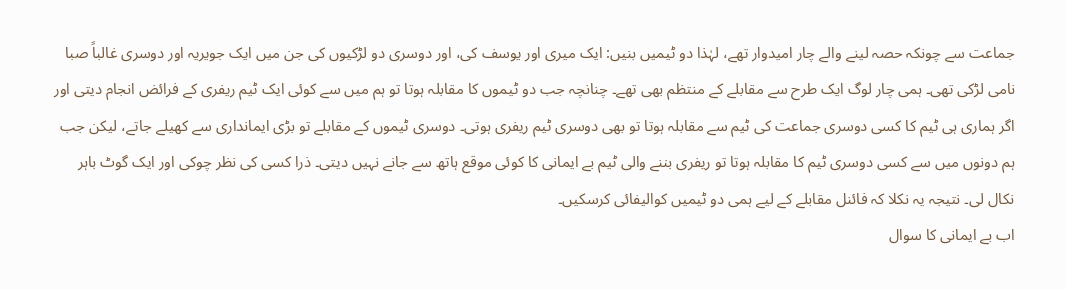جماعت سے چونکہ حصہ لینے والے چار امیدوار تھے، لہٰذا دو ٹیمیں بنیں: ایک میری اور یوسف کی، اور دوسری دو لڑکیوں کی جن میں ایک جویریہ اور دوسری غالباً صبا نامی لڑکی تھی۔ ہمی چار لوگ ایک طرح سے مقابلے کے منتظم بھی تھے۔ چنانچہ جب دو ٹیموں کا مقابلہ ہوتا تو ہم میں سے کوئی ایک ٹیم ریفری کے فرائض انجام دیتی اور اگر ہماری ہی ٹیم کا کسی دوسری جماعت کی ٹیم سے مقابلہ ہوتا تو بھی دوسری ٹیم ریفری ہوتی۔ دوسری ٹیموں کے مقابلے تو بڑی ایمانداری سے کھیلے جاتے، لیکن جب ہم دونوں میں سے کسی دوسری ٹیم کا مقابلہ ہوتا تو ریفری بننے والی ٹیم بے ایمانی کا کوئی موقع ہاتھ سے جانے نہیں دیتی۔ ذرا کسی کی نظر چوکی اور ایک گوٹ باہر نکال لی۔ نتیجہ یہ نکلا کہ فائنل مقابلے کے لیے ہمی دو ٹیمیں کوالیفائی کرسکیں۔
اب بے ایمانی کا سوال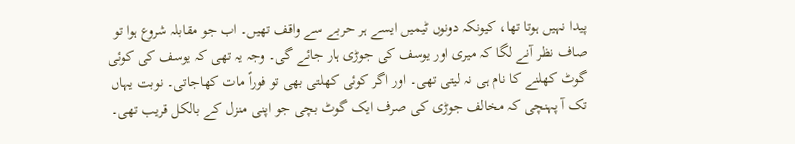پیدا نہیں ہوتا تھا، کیونکہ دونوں ٹیمیں ایسے ہر حربے سے واقف تھیں۔ اب جو مقابلہ شروع ہوا تو صاف نظر آنے لگا کہ میری اور یوسف کی جوڑی ہار جائے گی۔ وجہ یہ تھی کہ یوسف کی کوئی گوٹ کھلنے کا نام ہی نہ لیتی تھی۔ اور اگر کوئی کھلتی بھی تو فوراً مات کھاجاتی۔ نوبت یہاں تک آ پہنچی کہ مخالف جوڑی کی صرف ایک گوٹ بچی جو اپنی منزل کے بالکل قریب تھی۔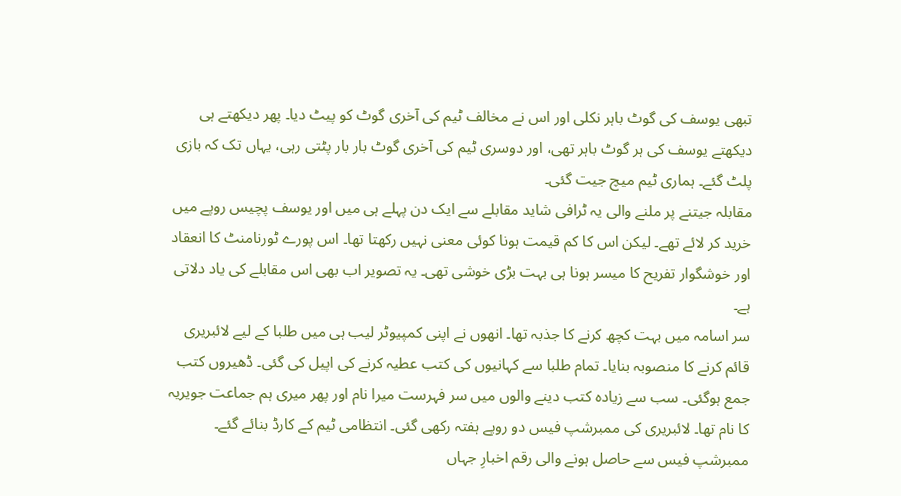تبھی یوسف کی گوٹ باہر نکلی اور اس نے مخالف ٹیم کی آخری گوٹ کو پیٹ دیا۔ پھر دیکھتے ہی دیکھتے یوسف کی ہر گوٹ باہر تھی، اور دوسری ٹیم کی آخری گوٹ بار بار پٹتی رہی، یہاں تک کہ بازی پلٹ گئے۔ ہماری ٹیم میچ جیت گئی۔
مقابلہ جیتنے پر ملنے والی یہ ٹرافی شاید مقابلے سے ایک دن پہلے ہی میں اور یوسف پچیس روپے میں خرید کر لائے تھے۔ لیکن اس کا کم قیمت ہونا کوئی معنی نہیں رکھتا تھا۔ اس پورے ٹورنامنٹ کا انعقاد اور خوشگوار تفریح کا میسر ہونا ہی بہت بڑی خوشی تھی۔ یہ تصویر اب بھی اس مقابلے کی یاد دلاتی ہے۔
سر اسامہ میں بہت کچھ کرنے کا جذبہ تھا۔ انھوں نے اپنی کمپیوٹر لیب ہی میں طلبا کے لیے لائبریری قائم کرنے کا منصوبہ بنایا۔ تمام طلبا سے کہانیوں کی کتب عطیہ کرنے کی اپیل کی گئی۔ ڈھیروں کتب جمع ہوگئی۔ سب سے زیادہ کتب دینے والوں میں سر فہرست میرا نام اور پھر میری ہم جماعت جویریہ کا نام تھا۔ لائبریری کی ممبرشپ فیس دو روپے ہفتہ رکھی گئی۔ انتظامی ٹیم کے کارڈ بنائے گئے۔ ممبرشپ فیس سے حاصل ہونے والی رقم اخبارِ جہاں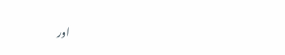اور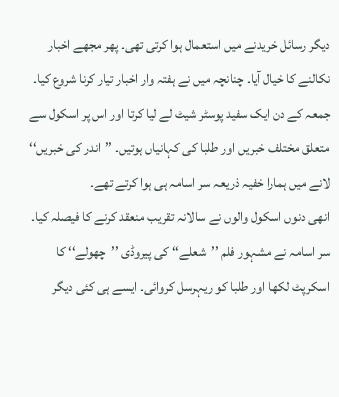دیگر رسائل خریدنے میں استعمال ہوا کرتی تھی۔ پھر مجھے اخبار نکالنے کا خیال آیا۔ چنانچہ میں نے ہفتہ وار اخبار تیار کرنا شروع کیا۔ جمعہ کے دن ایک سفید پوسٹر شیٹ لے لیا کرتا اور اس پر اسکول سے متعلق مختلف خبریں اور طلبا کی کہانیاں ہوتیں۔ ’’اندر کی خبریں‘‘ لانے میں ہمارا خفیہ ذریعہ سر اسامہ ہی ہوا کرتے تھے۔
انھی دنوں اسکول والوں نے سالانہ تقریب منعقد کرنے کا فیصلہ کیا۔ سر اسامہ نے مشہور فلم ’’شعلے‘‘ کی پیروڈی ’’چھولے‘‘ کا اسکرپٹ لکھا اور طلبا کو ریہرسل کروائی۔ ایسے ہی کئی دیگر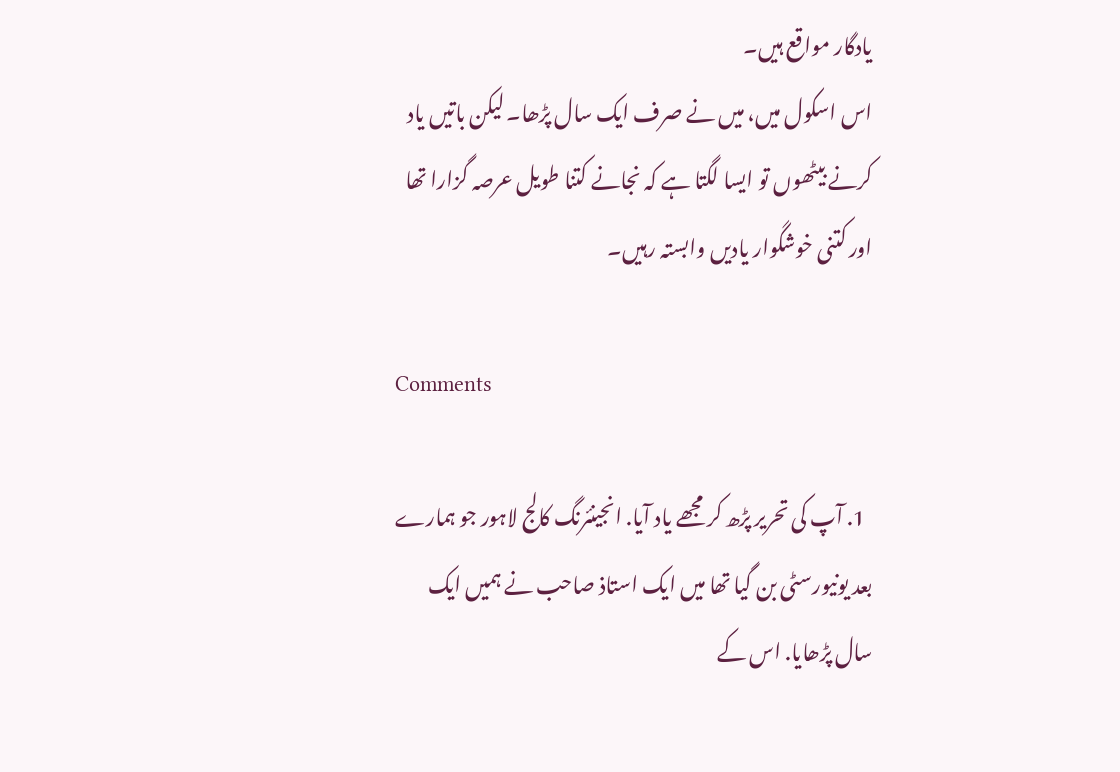یادگار مواقع ہیں۔
اس اسکول میں، میں نے صرف ایک سال پڑھا۔ لیکن باتیں یاد کرنے بیٹھوں تو ایسا لگتا ہے کہ نجانے کتنا طویل عرصہ گزارا تھا اور کتنی خوشگوار یادیں وابستہ رہیں۔

Comments

  1. آپ کی تحریر پڑھ کر مجھے یاد آیا. انجینئرنگ کالج لاہور جو ہمارے بعد یونیورسٹی بن گیا تھا میں ایک استاذ صاحب نے ہمیں ایک سال پڑھایا. اس کے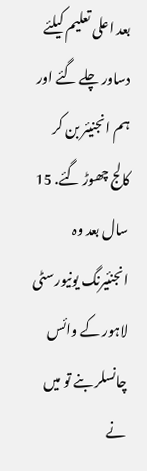بعد اعلی تعلیم کیلئے دساور چلے گئے اور ہم انجنیئر بن کر کالج چھوڑ گئے. 15 سال بعد وہ انجنئیرنگ یونیورسٹی لاہور کے وائس چانسلر بنے تو میں نے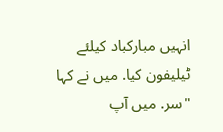انہیں مبارکباد کیلئے ٹیلیفون کیا. میں نے کہا "سر. میں آپ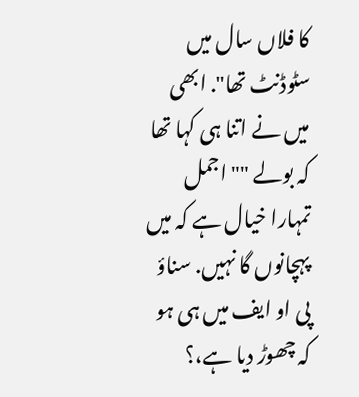کا فلاں سال میں سٹوڈنٹ تھا". ابھی میں نے اتنا ہی کہا تھا کہ بولے "" اجمل تمہارا خیال ہے کہ میں پہچانوں گا نہیں. سناؤ پی او ایف میں ہی ہو کہ چھوڑ دیا ہے،؟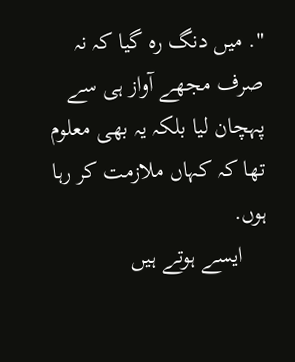". میں دنگ رہ گیا کہ نہ صرف مجھے آواز ہی سے پہچان لیا بلکہ یہ بھی معلوم تھا کہ کہاں ملازمت کر رہا ہوں.
    ایسے ہوتے ہیں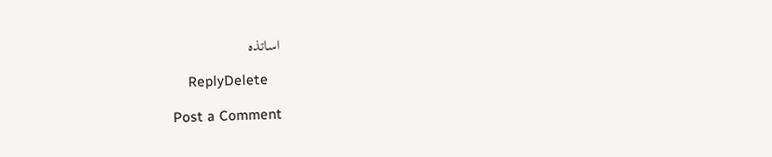اساتذہ

    ReplyDelete

Post a Comment